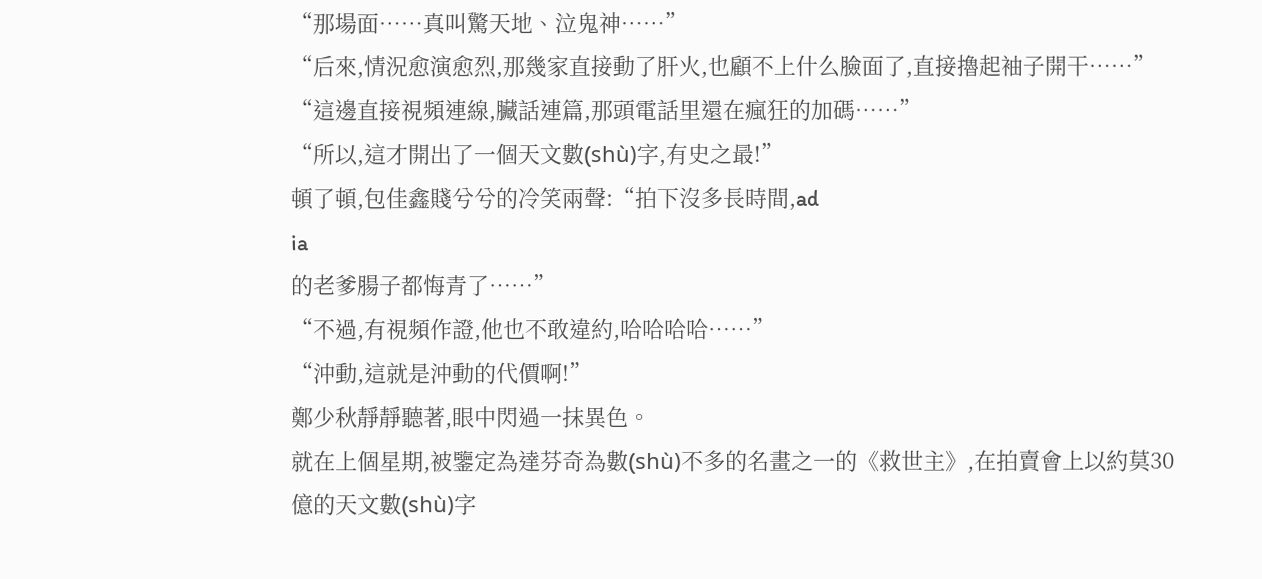“那場面……真叫驚天地、泣鬼神……”
“后來,情況愈演愈烈,那幾家直接動了肝火,也顧不上什么臉面了,直接擼起袖子開干……”
“這邊直接視頻連線,臟話連篇,那頭電話里還在瘋狂的加碼……”
“所以,這才開出了一個天文數(shù)字,有史之最!”
頓了頓,包佳鑫賤兮兮的冷笑兩聲:“拍下沒多長時間,ad
ia
的老爹腸子都悔青了……”
“不過,有視頻作證,他也不敢違約,哈哈哈哈……”
“沖動,這就是沖動的代價啊!”
鄭少秋靜靜聽著,眼中閃過一抹異色。
就在上個星期,被鑒定為達芬奇為數(shù)不多的名畫之一的《救世主》,在拍賣會上以約莫30億的天文數(shù)字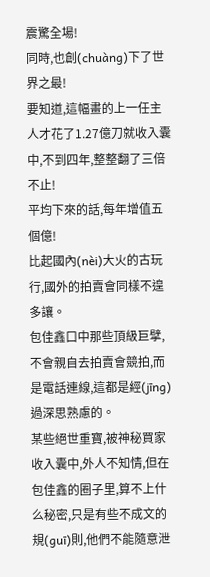震驚全場!
同時,也創(chuàng)下了世界之最!
要知道,這幅畫的上一任主人才花了1.27億刀就收入囊中,不到四年,整整翻了三倍不止!
平均下來的話,每年增值五個億!
比起國內(nèi)大火的古玩行,國外的拍賣會同樣不遑多讓。
包佳鑫口中那些頂級巨擘,不會親自去拍賣會競拍,而是電話連線,這都是經(jīng)過深思熟慮的。
某些絕世重寶,被神秘買家收入囊中,外人不知情,但在包佳鑫的圈子里,算不上什么秘密,只是有些不成文的規(guī)則,他們不能隨意泄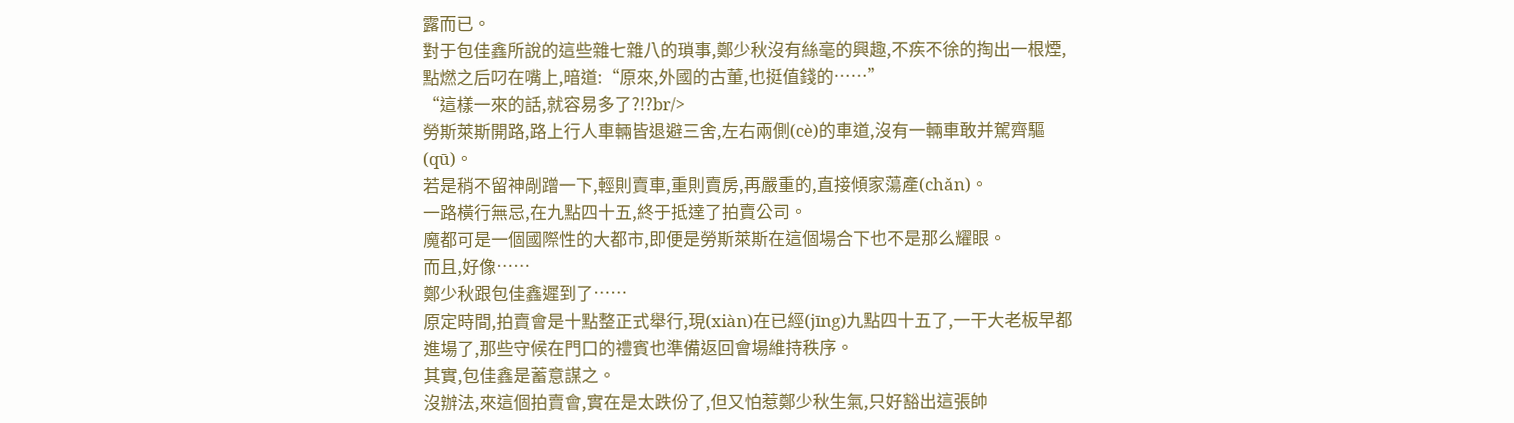露而已。
對于包佳鑫所說的這些雜七雜八的瑣事,鄭少秋沒有絲毫的興趣,不疾不徐的掏出一根煙,點燃之后叼在嘴上,暗道:“原來,外國的古董,也挺值錢的……”
“這樣一來的話,就容易多了?!?br/>
勞斯萊斯開路,路上行人車輛皆退避三舍,左右兩側(cè)的車道,沒有一輛車敢并駕齊驅(qū)。
若是稍不留神剮蹭一下,輕則賣車,重則賣房,再嚴重的,直接傾家蕩產(chǎn)。
一路橫行無忌,在九點四十五,終于抵達了拍賣公司。
魔都可是一個國際性的大都市,即便是勞斯萊斯在這個場合下也不是那么耀眼。
而且,好像……
鄭少秋跟包佳鑫遲到了……
原定時間,拍賣會是十點整正式舉行,現(xiàn)在已經(jīng)九點四十五了,一干大老板早都進場了,那些守候在門口的禮賓也準備返回會場維持秩序。
其實,包佳鑫是蓄意謀之。
沒辦法,來這個拍賣會,實在是太跌份了,但又怕惹鄭少秋生氣,只好豁出這張帥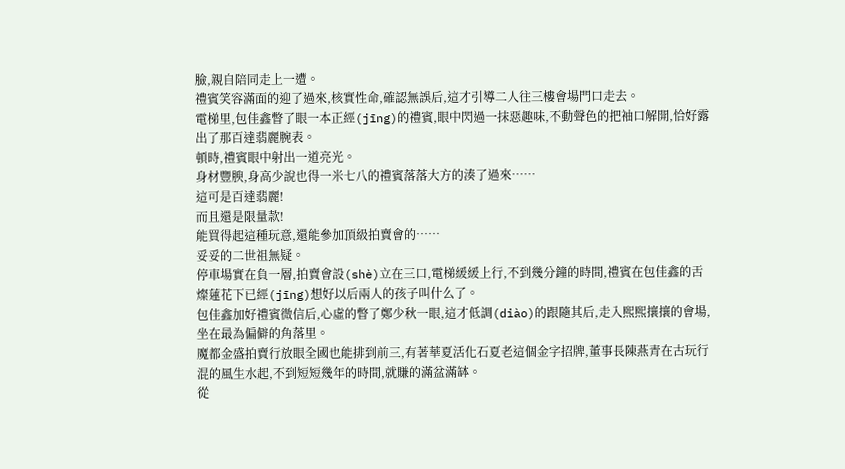臉,親自陪同走上一遭。
禮賓笑容滿面的迎了過來,核實性命,確認無誤后,這才引導二人往三樓會場門口走去。
電梯里,包佳鑫瞥了眼一本正經(jīng)的禮賓,眼中閃過一抹惡趣味,不動聲色的把袖口解開,恰好露出了那百達翡麗腕表。
頓時,禮賓眼中射出一道亮光。
身材豐腴,身高少說也得一米七八的禮賓落落大方的湊了過來……
這可是百達翡麗!
而且還是限量款!
能買得起這種玩意,還能參加頂級拍賣會的……
妥妥的二世祖無疑。
停車場實在負一層,拍賣會設(shè)立在三口,電梯緩緩上行,不到幾分鐘的時間,禮賓在包佳鑫的舌燦蓮花下已經(jīng)想好以后兩人的孩子叫什么了。
包佳鑫加好禮賓微信后,心虛的瞥了鄭少秋一眼,這才低調(diào)的跟隨其后,走入熙熙攘攘的會場,坐在最為偏僻的角落里。
魔都金盛拍賣行放眼全國也能排到前三,有著華夏活化石夏老這個金字招牌,董事長陳燕青在古玩行混的風生水起,不到短短幾年的時間,就賺的滿盆滿缽。
從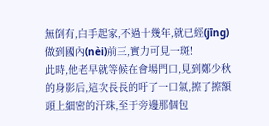無倒有,白手起家,不過十幾年,就已經(jīng)做到國內(nèi)前三,實力可見一斑!
此時,他老早就等候在會場門口,見到鄭少秋的身影后,這次長長的吁了一口氣,擦了擦額頭上細密的汗珠,至于旁邊那個包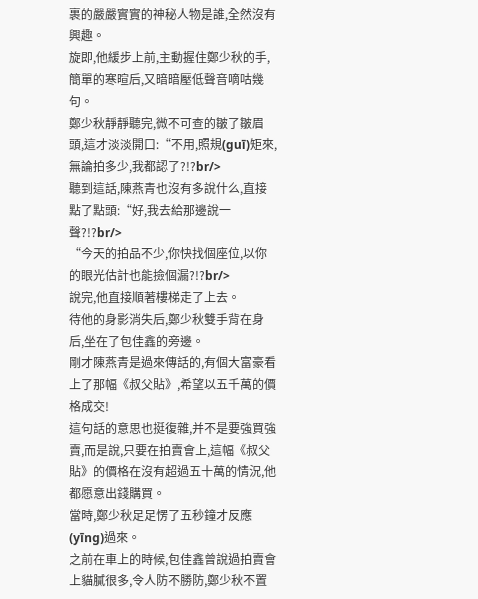裹的嚴嚴實實的神秘人物是誰,全然沒有興趣。
旋即,他緩步上前,主動握住鄭少秋的手,簡單的寒暄后,又暗暗壓低聲音嘀咕幾句。
鄭少秋靜靜聽完,微不可查的皺了皺眉頭,這才淡淡開口:“不用,照規(guī)矩來,無論拍多少,我都認了?!?br/>
聽到這話,陳燕青也沒有多說什么,直接點了點頭:“好,我去給那邊說一聲?!?br/>
“今天的拍品不少,你快找個座位,以你的眼光估計也能撿個漏?!?br/>
說完,他直接順著樓梯走了上去。
待他的身影消失后,鄭少秋雙手背在身后,坐在了包佳鑫的旁邊。
剛才陳燕青是過來傳話的,有個大富豪看上了那幅《叔父貼》,希望以五千萬的價格成交!
這句話的意思也挺復雜,并不是要強買強賣,而是說,只要在拍賣會上,這幅《叔父貼》的價格在沒有超過五十萬的情況,他都愿意出錢購買。
當時,鄭少秋足足愣了五秒鐘才反應(yīng)過來。
之前在車上的時候,包佳鑫曾說過拍賣會上貓膩很多,令人防不勝防,鄭少秋不置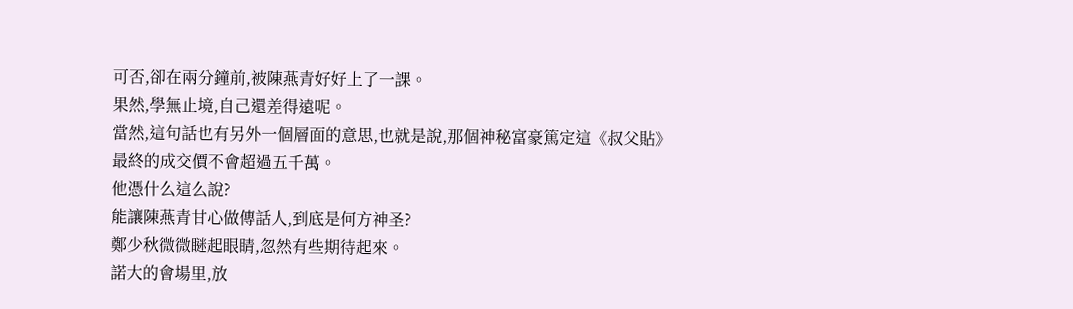可否,卻在兩分鐘前,被陳燕青好好上了一課。
果然,學無止境,自己還差得遠呢。
當然,這句話也有另外一個層面的意思,也就是說,那個神秘富豪篤定這《叔父貼》最終的成交價不會超過五千萬。
他憑什么這么說?
能讓陳燕青甘心做傳話人,到底是何方神圣?
鄭少秋微微瞇起眼睛,忽然有些期待起來。
諾大的會場里,放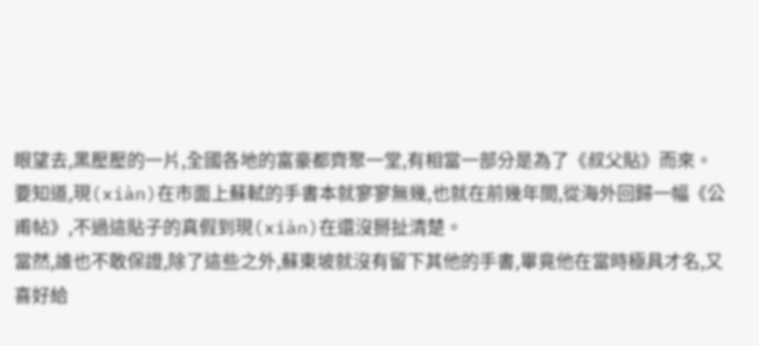眼望去,黑壓壓的一片,全國各地的富豪都齊聚一堂,有相當一部分是為了《叔父貼》而來。
要知道,現(xiàn)在市面上蘇軾的手書本就寥寥無幾,也就在前幾年間,從海外回歸一幅《公甫帖》,不過這貼子的真假到現(xiàn)在還沒掰扯清楚。
當然,誰也不敢保證,除了這些之外,蘇東坡就沒有留下其他的手書,畢竟他在當時極具才名,又喜好給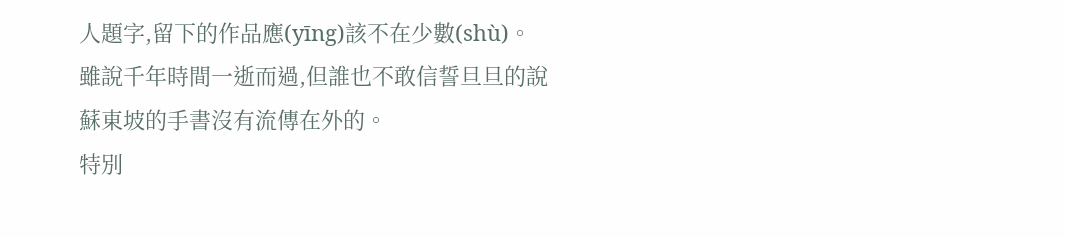人題字,留下的作品應(yīng)該不在少數(shù)。
雖說千年時間一逝而過,但誰也不敢信誓旦旦的說蘇東坡的手書沒有流傳在外的。
特別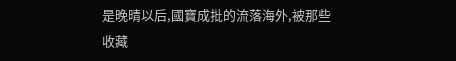是晚晴以后,國寶成批的流落海外,被那些收藏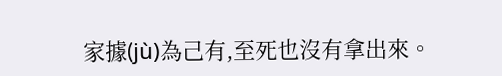家據(jù)為己有,至死也沒有拿出來。